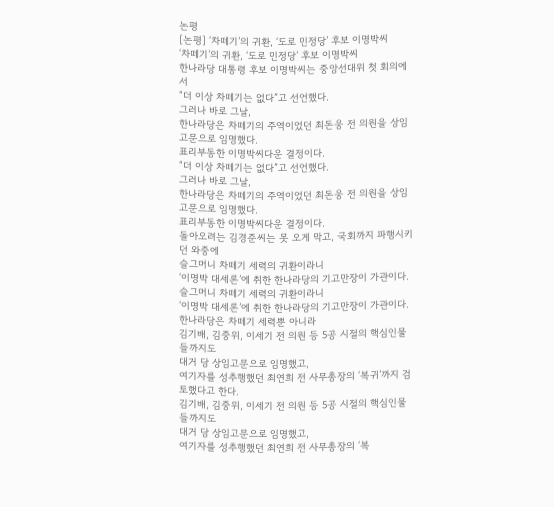논평
[논평] ‘차떼기’의 귀환, ‘도로 민정당’ 후보 이명박씨
‘차떼기’의 귀환, ‘도로 민정당’ 후보 이명박씨
한나라당 대통령 후보 이명박씨는 중앙선대위 첫 회의에서
“더 이상 차떼기는 없다”고 선언했다.
그러나 바로 그날,
한나라당은 차떼기의 주역이었던 최돈웅 전 의원을 상임고문으로 임명했다.
표리부동한 이명박씨다운 결정이다.
“더 이상 차떼기는 없다”고 선언했다.
그러나 바로 그날,
한나라당은 차떼기의 주역이었던 최돈웅 전 의원을 상임고문으로 임명했다.
표리부동한 이명박씨다운 결정이다.
돌아오려는 김경준씨는 못 오게 막고, 국회까지 파행시키던 와중에
슬그머니 차떼기 세력의 귀환이라니
‘이명박 대세론’에 취한 한나라당의 기고만장이 가관이다.
슬그머니 차떼기 세력의 귀환이라니
‘이명박 대세론’에 취한 한나라당의 기고만장이 가관이다.
한나라당은 차떼기 세력뿐 아니라
김기배, 김중위, 이세기 전 의원 등 5공 시절의 핵심인물들까지도
대거 당 상임고문으로 임명했고,
여기자를 성추행했던 최연희 전 사무총장의 ‘복귀’까지 검토했다고 한다.
김기배, 김중위, 이세기 전 의원 등 5공 시절의 핵심인물들까지도
대거 당 상임고문으로 임명했고,
여기자를 성추행했던 최연희 전 사무총장의 ‘복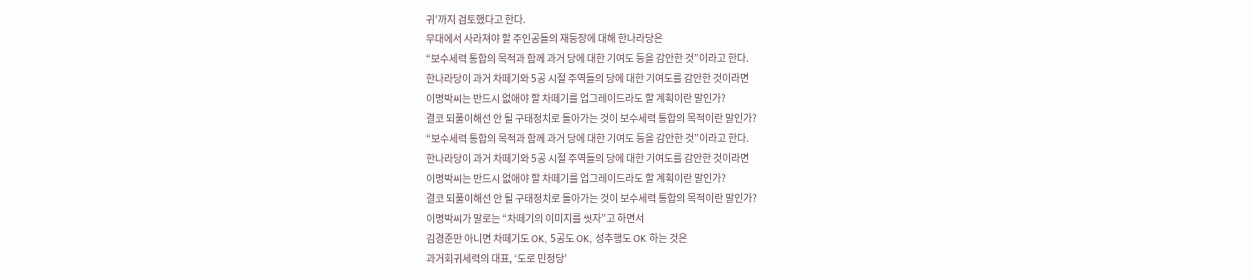귀’까지 검토했다고 한다.
무대에서 사라져야 할 주인공들의 재등장에 대해 한나라당은
“보수세력 통합의 목적과 함께 과거 당에 대한 기여도 등을 감안한 것”이라고 한다.
한나라당이 과거 차떼기와 5공 시절 주역들의 당에 대한 기여도를 감안한 것이라면
이명박씨는 반드시 없애야 할 차떼기를 업그레이드라도 할 계획이란 말인가?
결코 되풀이해선 안 될 구태정치로 돌아가는 것이 보수세력 통합의 목적이란 말인가?
“보수세력 통합의 목적과 함께 과거 당에 대한 기여도 등을 감안한 것”이라고 한다.
한나라당이 과거 차떼기와 5공 시절 주역들의 당에 대한 기여도를 감안한 것이라면
이명박씨는 반드시 없애야 할 차떼기를 업그레이드라도 할 계획이란 말인가?
결코 되풀이해선 안 될 구태정치로 돌아가는 것이 보수세력 통합의 목적이란 말인가?
이명박씨가 말로는 “차떼기의 이미지를 씻자”고 하면서
김경준만 아니면 차떼기도 OK, 5공도 OK, 성추행도 OK 하는 것은
과거회귀세력의 대표, ‘도로 민정당’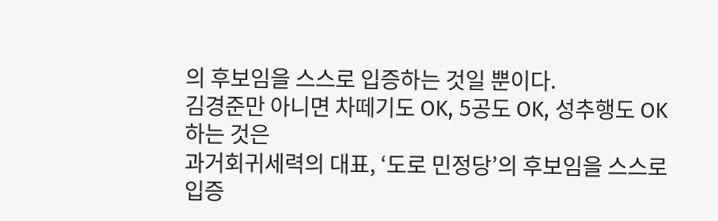의 후보임을 스스로 입증하는 것일 뿐이다.
김경준만 아니면 차떼기도 OK, 5공도 OK, 성추행도 OK 하는 것은
과거회귀세력의 대표, ‘도로 민정당’의 후보임을 스스로 입증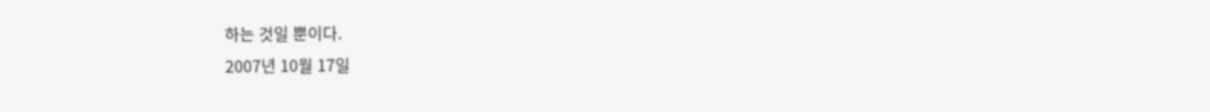하는 것일 뿐이다.
2007년 10월 17일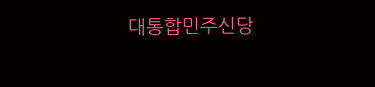대통합민주신당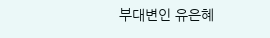부대변인 유은혜